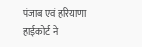पंजाब एवं हरियाणा हाईकोर्ट ने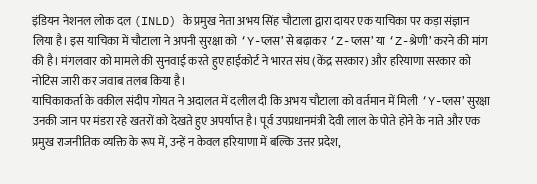इंडियन नेशनल लोक दल (INLD) के प्रमुख नेता अभय सिंह चौटाला द्वारा दायर एक याचिका पर कड़ा संज्ञान लिया है। इस याचिका में चौटाला ने अपनी सुरक्षा को ‘Y-प्लस’ से बढ़ाकर ‘Z-प्लस’ या ‘Z-श्रेणी’ करने की मांग की है। मंगलवार को मामले की सुनवाई करते हुए हाईकोर्ट ने भारत संघ (केंद्र सरकार) और हरियाणा सरकार को नोटिस जारी कर जवाब तलब किया है।
याचिकाकर्ता के वकील संदीप गोयत ने अदालत में दलील दी कि अभय चौटाला को वर्तमान में मिली ‘Y-प्लस’ सुरक्षा उनकी जान पर मंडरा रहे खतरों को देखते हुए अपर्याप्त है। पूर्व उपप्रधानमंत्री देवी लाल के पोते होने के नाते और एक प्रमुख राजनीतिक व्यक्ति के रूप में, उन्हें न केवल हरियाणा में बल्कि उत्तर प्रदेश,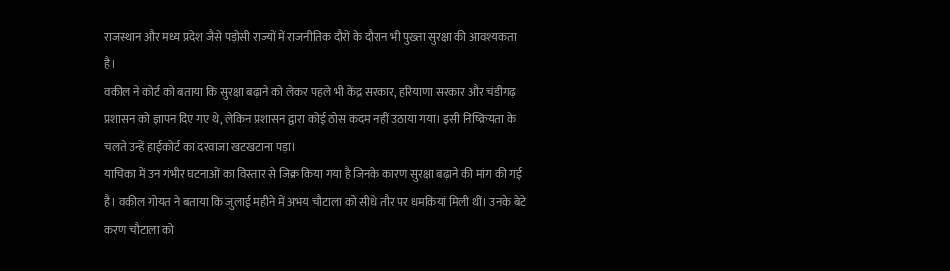राजस्थान और मध्य प्रदेश जैसे पड़ोसी राज्यों में राजनीतिक दौरों के दौरान भी पुख्ता सुरक्षा की आवश्यकता है।
वकील ने कोर्ट को बताया कि सुरक्षा बढ़ाने को लेकर पहले भी केंद्र सरकार, हरियाणा सरकार और चंडीगढ़ प्रशासन को ज्ञापन दिए गए थे, लेकिन प्रशासन द्वारा कोई ठोस कदम नहीं उठाया गया। इसी निष्क्रियता के चलते उन्हें हाईकोर्ट का दरवाजा खटखटाना पड़ा।
याचिका में उन गंभीर घटनाओं का विस्तार से जिक्र किया गया है जिनके कारण सुरक्षा बढ़ाने की मांग की गई है। वकील गोयत ने बताया कि जुलाई महीने में अभय चौटाला को सीधे तौर पर धमकियां मिली थीं। उनके बेटे करण चौटाला को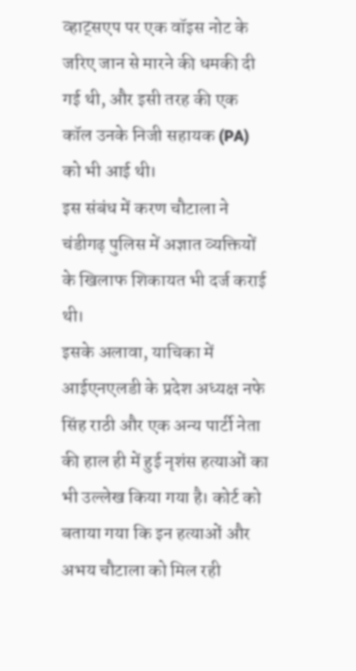व्हाट्सएप पर एक वॉइस नोट के जरिए जान से मारने की धमकी दी गई थी, और इसी तरह की एक कॉल उनके निजी सहायक (PA) को भी आई थी।
इस संबंध में करण चौटाला ने चंडीगढ़ पुलिस में अज्ञात व्यक्तियों के खिलाफ शिकायत भी दर्ज कराई थी।
इसके अलावा, याचिका में आईएनएलडी के प्रदेश अध्यक्ष नफे सिंह राठी और एक अन्य पार्टी नेता की हाल ही में हुई नृशंस हत्याओं का भी उल्लेख किया गया है। कोर्ट को बताया गया कि इन हत्याओं और अभय चौटाला को मिल रही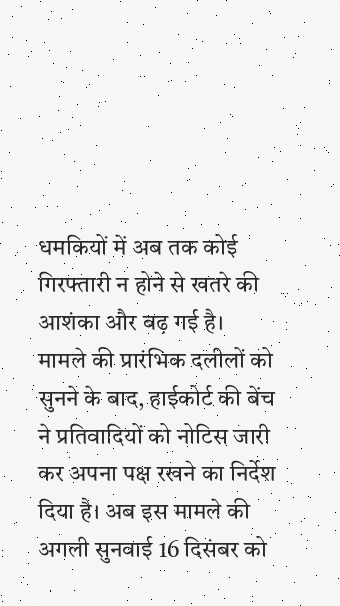धमकियों में अब तक कोई गिरफ्तारी न होने से खतरे की आशंका और बढ़ गई है।
मामले की प्रारंभिक दलीलों को सुनने के बाद, हाईकोर्ट की बेंच ने प्रतिवादियों को नोटिस जारी कर अपना पक्ष रखने का निर्देश दिया है। अब इस मामले की अगली सुनवाई 16 दिसंबर को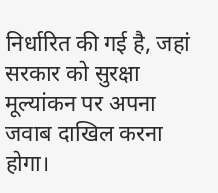निर्धारित की गई है, जहां सरकार को सुरक्षा मूल्यांकन पर अपना जवाब दाखिल करना होगा।